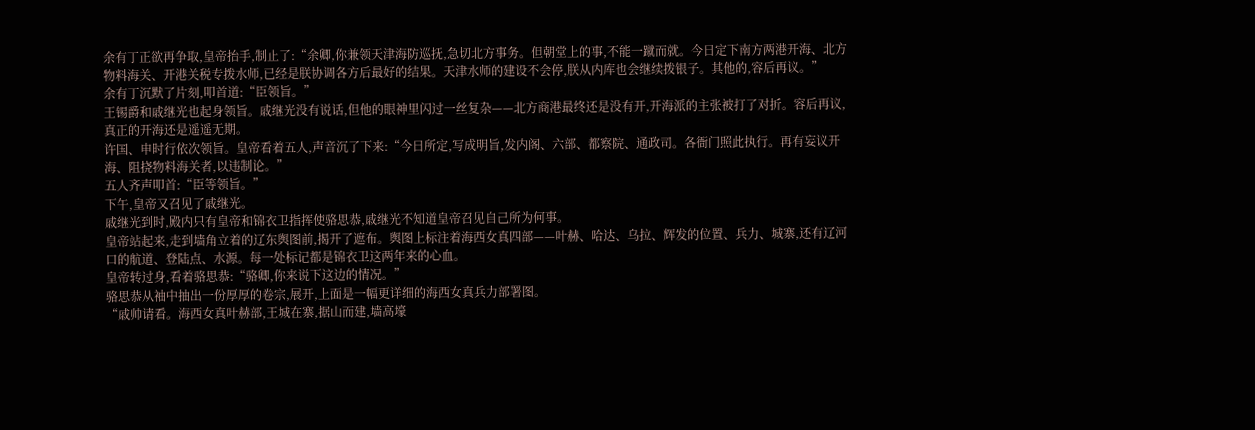余有丁正欲再争取,皇帝抬手,制止了:“余卿,你兼领天津海防巡抚,急切北方事务。但朝堂上的事,不能一蹴而就。今日定下南方两港开海、北方物料海关、开港关税专拨水师,已经是朕协调各方后最好的结果。天津水师的建设不会停,朕从内库也会继续拨银子。其他的,容后再议。”
余有丁沉默了片刻,叩首道:“臣领旨。”
王锡爵和戚继光也起身领旨。戚继光没有说话,但他的眼神里闪过一丝复杂——北方商港最终还是没有开,开海派的主张被打了对折。容后再议,真正的开海还是遥遥无期。
许国、申时行依次领旨。皇帝看着五人,声音沉了下来:“今日所定,写成明旨,发内阁、六部、都察院、通政司。各衙门照此执行。再有妄议开海、阻挠物料海关者,以违制论。”
五人齐声叩首:“臣等领旨。”
下午,皇帝又召见了戚继光。
戚继光到时,殿内只有皇帝和锦衣卫指挥使骆思恭,戚继光不知道皇帝召见自己所为何事。
皇帝站起来,走到墙角立着的辽东舆图前,揭开了遮布。舆图上标注着海西女真四部——叶赫、哈达、乌拉、辉发的位置、兵力、城寨,还有辽河口的航道、登陆点、水源。每一处标记都是锦衣卫这两年来的心血。
皇帝转过身,看着骆思恭:“骆卿,你来说下这边的情况。”
骆思恭从袖中抽出一份厚厚的卷宗,展开,上面是一幅更详细的海西女真兵力部署图。
“戚帅请看。海西女真叶赫部,王城在寨,据山而建,墙高壕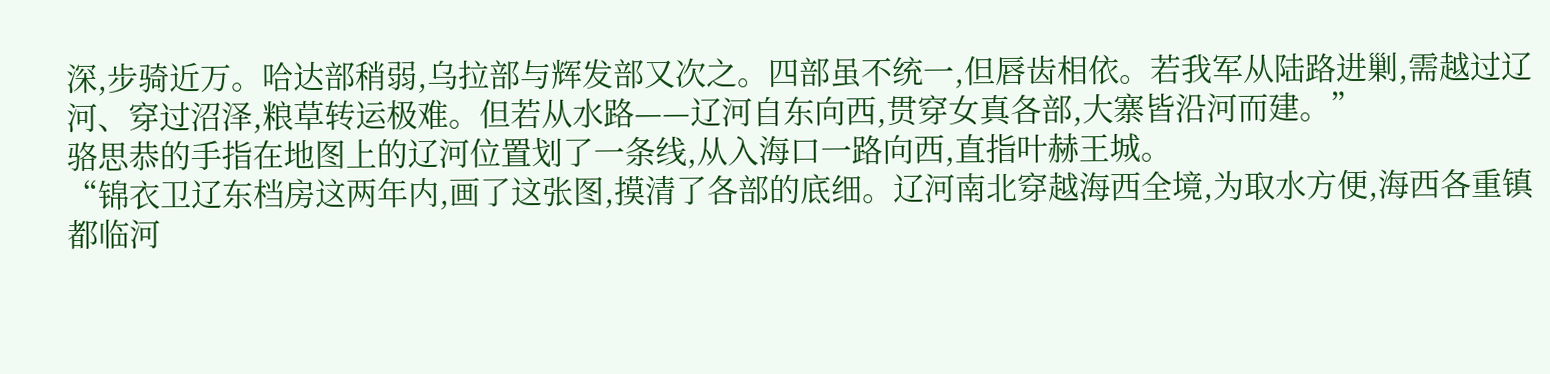深,步骑近万。哈达部稍弱,乌拉部与辉发部又次之。四部虽不统一,但唇齿相依。若我军从陆路进剿,需越过辽河、穿过沼泽,粮草转运极难。但若从水路——辽河自东向西,贯穿女真各部,大寨皆沿河而建。”
骆思恭的手指在地图上的辽河位置划了一条线,从入海口一路向西,直指叶赫王城。
“锦衣卫辽东档房这两年内,画了这张图,摸清了各部的底细。辽河南北穿越海西全境,为取水方便,海西各重镇都临河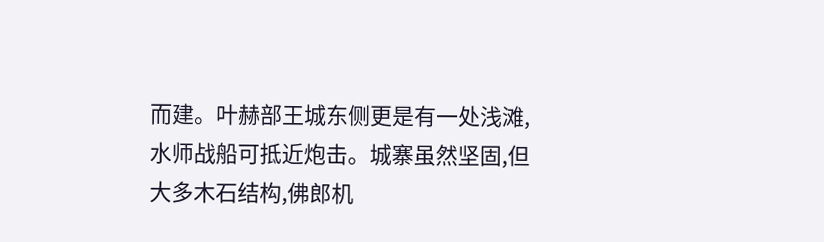而建。叶赫部王城东侧更是有一处浅滩,水师战船可抵近炮击。城寨虽然坚固,但大多木石结构,佛郎机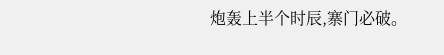炮轰上半个时辰,寨门必破。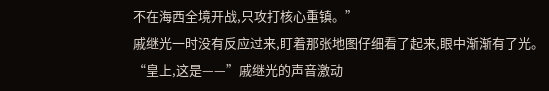不在海西全境开战,只攻打核心重镇。”
戚继光一时没有反应过来,盯着那张地图仔细看了起来,眼中渐渐有了光。
“皇上,这是——”戚继光的声音激动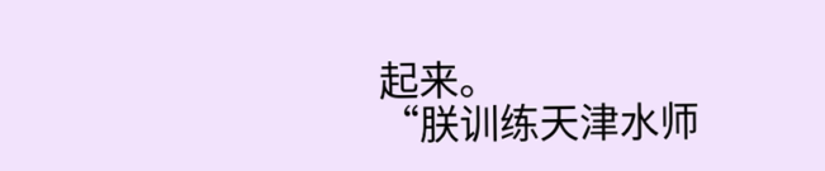起来。
“朕训练天津水师